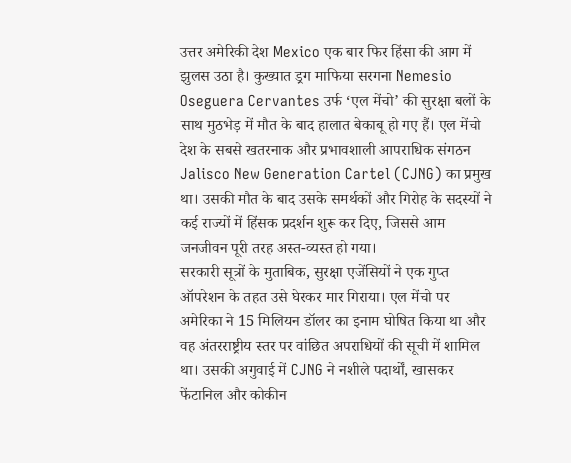उत्तर अमेरिकी देश Mexico एक बार फिर हिंसा की आग में झुलस उठा है। कुख्यात ड्रग माफिया सरगना Nemesio Oseguera Cervantes उर्फ ‘एल मेंचो’ की सुरक्षा बलों के साथ मुठभेड़ में मौत के बाद हालात बेकाबू हो गए हैं। एल मेंचो देश के सबसे खतरनाक और प्रभावशाली आपराधिक संगठन Jalisco New Generation Cartel (CJNG) का प्रमुख था। उसकी मौत के बाद उसके समर्थकों और गिरोह के सदस्यों ने कई राज्यों में हिंसक प्रदर्शन शुरू कर दिए, जिससे आम जनजीवन पूरी तरह अस्त-व्यस्त हो गया।
सरकारी सूत्रों के मुताबिक, सुरक्षा एजेंसियों ने एक गुप्त ऑपरेशन के तहत उसे घेरकर मार गिराया। एल मेंचो पर अमेरिका ने 15 मिलियन डॉलर का इनाम घोषित किया था और वह अंतरराष्ट्रीय स्तर पर वांछित अपराधियों की सूची में शामिल था। उसकी अगुवाई में CJNG ने नशीले पदार्थों, खासकर फेंटानिल और कोकीन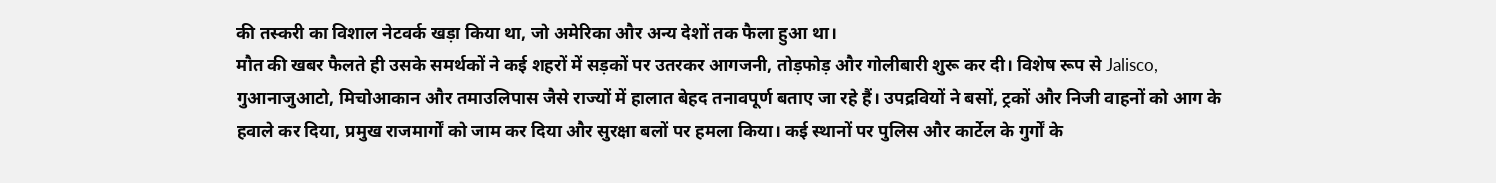की तस्करी का विशाल नेटवर्क खड़ा किया था, जो अमेरिका और अन्य देशों तक फैला हुआ था।
मौत की खबर फैलते ही उसके समर्थकों ने कई शहरों में सड़कों पर उतरकर आगजनी, तोड़फोड़ और गोलीबारी शुरू कर दी। विशेष रूप से Jalisco, गुआनाजुआटो, मिचोआकान और तमाउलिपास जैसे राज्यों में हालात बेहद तनावपूर्ण बताए जा रहे हैं। उपद्रवियों ने बसों, ट्रकों और निजी वाहनों को आग के हवाले कर दिया, प्रमुख राजमार्गों को जाम कर दिया और सुरक्षा बलों पर हमला किया। कई स्थानों पर पुलिस और कार्टेल के गुर्गों के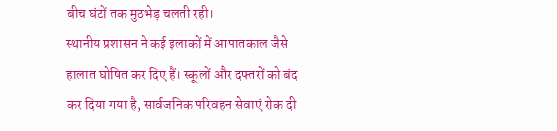बीच घंटों तक मुठभेड़ चलती रही।
स्थानीय प्रशासन ने कई इलाकों में आपातकाल जैसे हालात घोषित कर दिए हैं। स्कूलों और दफ्तरों को बंद कर दिया गया है, सार्वजनिक परिवहन सेवाएं रोक दी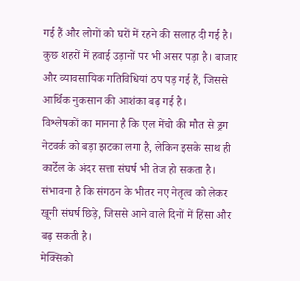गई हैं और लोगों को घरों में रहने की सलाह दी गई है। कुछ शहरों में हवाई उड़ानों पर भी असर पड़ा है। बाजार और व्यावसायिक गतिविधियां ठप पड़ गई हैं, जिससे आर्थिक नुकसान की आशंका बढ़ गई है।
विश्लेषकों का मानना है कि एल मेंचो की मौत से ड्रग नेटवर्क को बड़ा झटका लगा है, लेकिन इसके साथ ही कार्टेल के अंदर सत्ता संघर्ष भी तेज हो सकता है। संभावना है कि संगठन के भीतर नए नेतृत्व को लेकर खूनी संघर्ष छिड़े, जिससे आने वाले दिनों में हिंसा और बढ़ सकती है।
मेक्सिको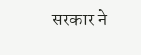सरकार ने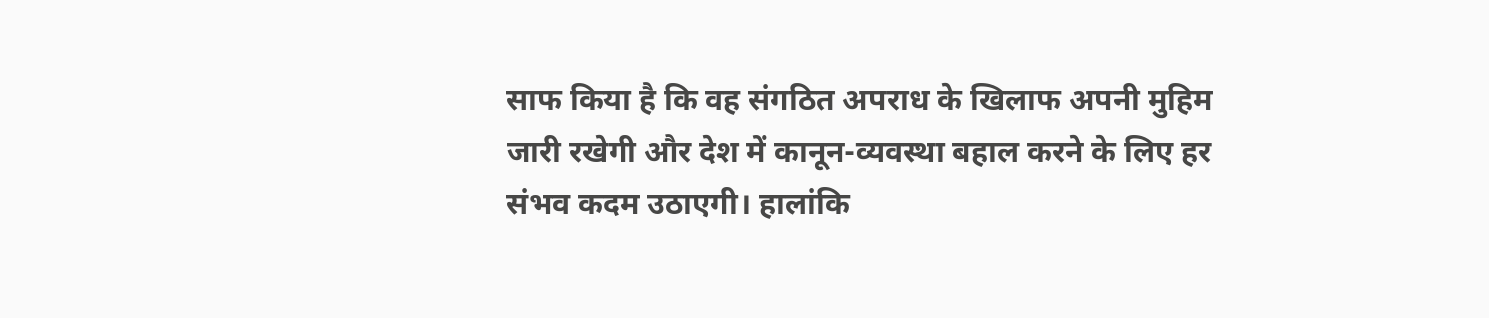साफ किया है कि वह संगठित अपराध के खिलाफ अपनी मुहिम जारी रखेगी और देश में कानून-व्यवस्था बहाल करने के लिए हर संभव कदम उठाएगी। हालांकि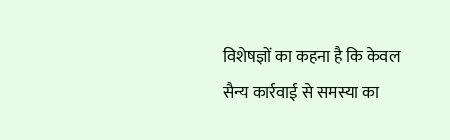विशेषज्ञों का कहना है कि केवल सैन्य कार्रवाई से समस्या का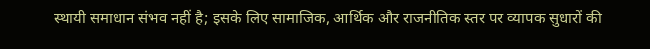स्थायी समाधान संभव नहीं है; इसके लिए सामाजिक, आर्थिक और राजनीतिक स्तर पर व्यापक सुधारों की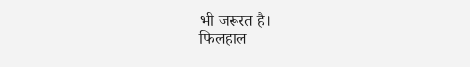भी जरूरत है।
फिलहाल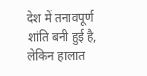देश में तनावपूर्ण शांति बनी हुई है, लेकिन हालात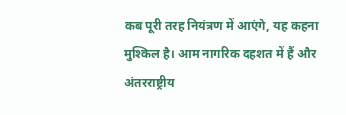कब पूरी तरह नियंत्रण में आएंगे, यह कहना मुश्किल है। आम नागरिक दहशत में हैं और अंतरराष्ट्रीय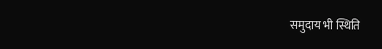समुदाय भी स्थिति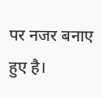पर नजर बनाए हुए है।